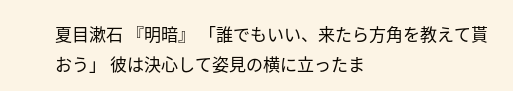夏目漱石 『明暗』 「誰でもいい、来たら方角を教えて貰おう」 彼は決心して姿見の横に立ったま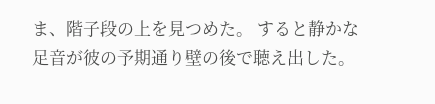ま、階子段の上を見つめた。 すると静かな足音が彼の予期通り壁の後で聴え出した。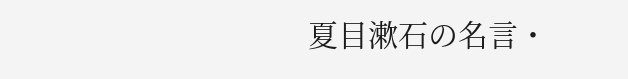夏目漱石の名言・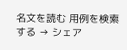名文を読む 用例を検索する → シェア